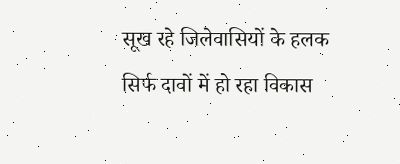सूख रहे जिलेवासियों के हलक
सिर्फ दावों में हो रहा विकास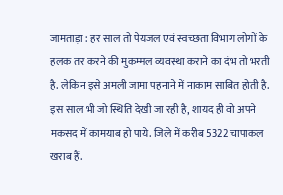जामताड़ा : हर साल तो पेयजल एवं स्वच्छता विभाग लोगों के हलक तर करने की मुकम्मल व्यवस्था कराने का दंभ तो भरती है. लेकिन इसे अमली जामा पहनाने में नाकाम साबित होती है. इस साल भी जो स्थिति देखी जा रही है, शायद ही वो अपने मकसद में कामयाब हो पाये. जिले में करीब 5322 चापाकल खराब हैं.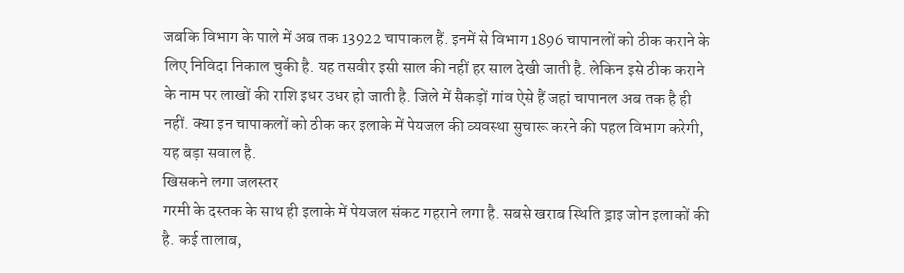जबकि विभाग के पाले में अब तक 13922 चापाकल हैं. इनमें से विभाग 1896 चापानलों को ठीक कराने के लिए निविदा निकाल चुकी है. यह तसवीर इसी साल की नहीं हर साल देखी जाती है. लेकिन इसे ठीक कराने के नाम पर लाखों की राशि इधर उधर हो जाती है. जिले में सैकड़ों गांव ऐसे हैं जहां चापानल अब तक है ही नहीं. क्या इन चापाकलों को ठीक कर इलाके में पेयजल की व्यवस्था सुचारू करने की पहल विभाग करेगी, यह बड़ा सवाल है.
खिसकने लगा जलस्तर
गरमी के दस्तक के साथ ही इलाके में पेयजल संकट गहराने लगा है. सबसे खराब स्थिति ड्राइ जोन इलाकों की है. कई तालाब,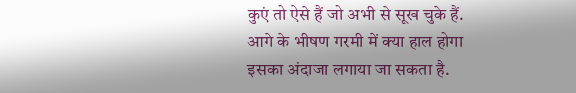कुएं तो ऐसे हैं जो अभी से सूख चुके हैं. आगे के भीषण गरमी में क्या हाल होगा इसका अंदाजा लगाया जा सकता है.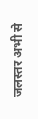जलस्तर अभी से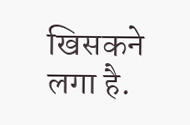खिसकने लगा है.